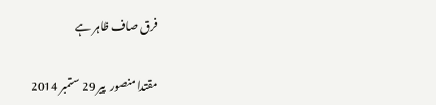فرق صاف ظاہر ہے

مقتدا منصور  پير 29 ستمبر 2014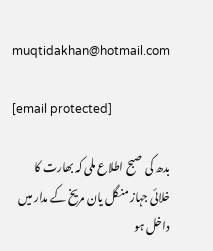muqtidakhan@hotmail.com

[email protected]

بدھ کی صبح اطلاع ملی کہ بھارت کا خلائی جہاز منگل یان مریخ کے مدار میں داخل ہو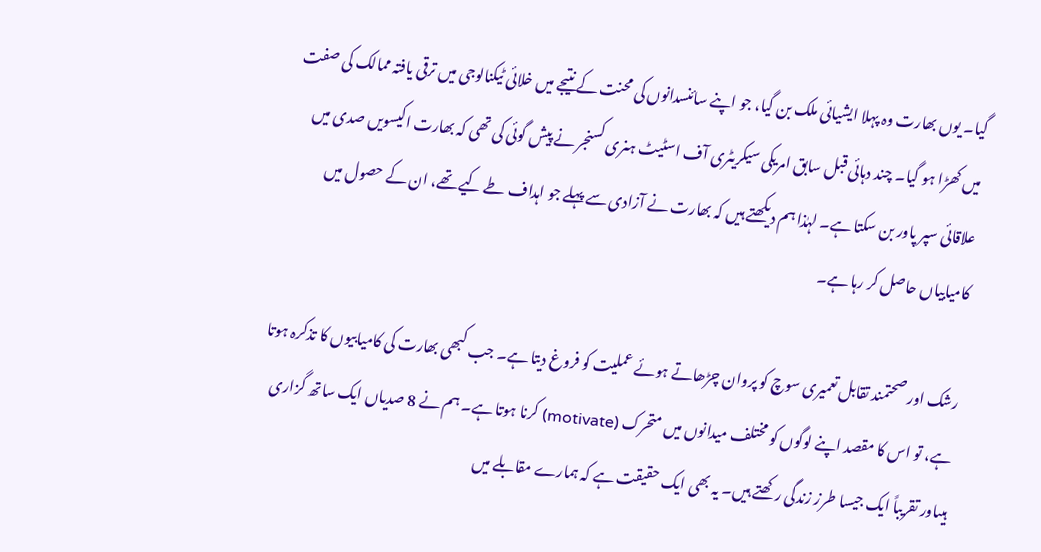گیا۔ یوں بھارت وہ پہلا ایشیائی ملک بن گیا، جو اپنے سائنسدانوں کی محنت کے نتیجے میں خلائی ٹیکنالوجی میں ترقی یافتہ ممالک کی صفت میں کھڑا ہو گیا۔ چند دہائی قبل سابق امریکی سیکریٹری آف اسٹیٹ ہنری کسنجر نے پیش گوئی کی تھی کہ بھارت اکیسویں صدی میں علاقائی سپر پاور بن سکتا ہے۔ لہٰذا ہم دیکھتے ہیں کہ بھارت نے آزادی سے پہلے جو اہداف طے کیے تھے، ان کے حصول میں کامیابیاں حاصل کر رہا ہے۔

رشک اور صحتمند تقابل تعمیری سوچ کو پروان چڑھاتے ہوئے عملیت کو فروغ دیتا ہے۔ جب کبھی بھارت کی کامیابیوں کا تذکرہ ہوتا ہے، تو اس کا مقصد اپنے لوگوں کو مختلف میدانوں میں متحرک (motivate) کرنا ہوتا ہے۔ ہم نے 8 صدیاں ایک ساتھ گزاری ہیںاور تقریباً ایک جیسا طرز زندگی رکھتے ہیں۔ یہ بھی ایک حقیقت ہے کہ ہمارے مقابلے میں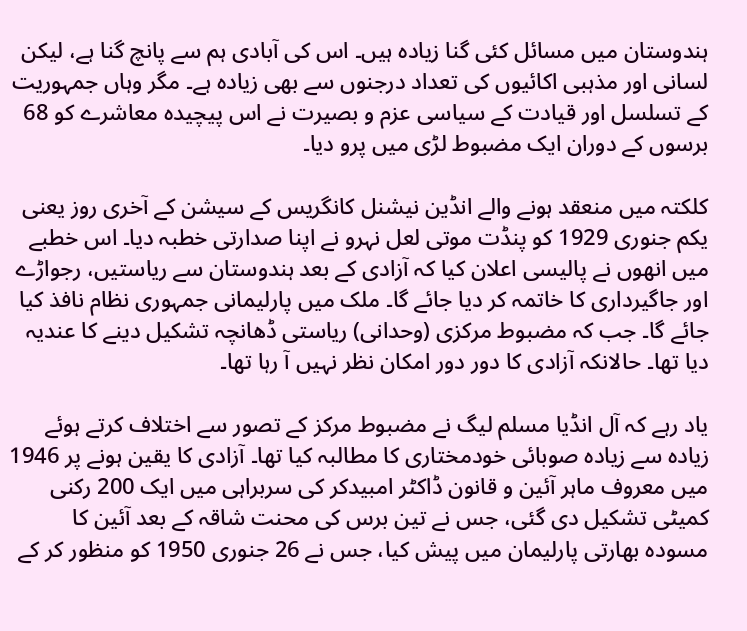ہندوستان میں مسائل کئی گنا زیادہ ہیں۔ اس کی آبادی ہم سے پانچ گنا ہے، لیکن لسانی اور مذہبی اکائیوں کی تعداد درجنوں سے بھی زیادہ ہے۔ مگر وہاں جمہوریت کے تسلسل اور قیادت کے سیاسی عزم و بصیرت نے اس پیچیدہ معاشرے کو 68 برسوں کے دوران ایک مضبوط لڑی میں پرو دیا۔

کلکتہ میں منعقد ہونے والے انڈین نیشنل کانگریس کے سیشن کے آخری روز یعنی یکم جنوری 1929 کو پنڈت موتی لعل نہرو نے اپنا صدارتی خطبہ دیا۔ اس خطبے میں انھوں نے پالیسی اعلان کیا کہ آزادی کے بعد ہندوستان سے ریاستیں، رجواڑے اور جاگیرداری کا خاتمہ کر دیا جائے گا۔ ملک میں پارلیمانی جمہوری نظام نافذ کیا جائے گا۔ جب کہ مضبوط مرکزی (وحدانی) ریاستی ڈھانچہ تشکیل دینے کا عندیہ دیا تھا۔ حالانکہ آزادی کا دور دور امکان نظر نہیں آ رہا تھا۔

یاد رہے کہ آل انڈیا مسلم لیگ نے مضبوط مرکز کے تصور سے اختلاف کرتے ہوئے زیادہ سے زیادہ صوبائی خودمختاری کا مطالبہ کیا تھا۔ آزادی کا یقین ہونے پر 1946 میں معروف ماہر آئین و قانون ڈاکٹر امبیدکر کی سربراہی میں ایک 200 رکنی کمیٹی تشکیل دی گئی، جس نے تین برس کی محنت شاقہ کے بعد آئین کا مسودہ بھارتی پارلیمان میں پیش کیا، جس نے 26 جنوری 1950 کو منظور کر کے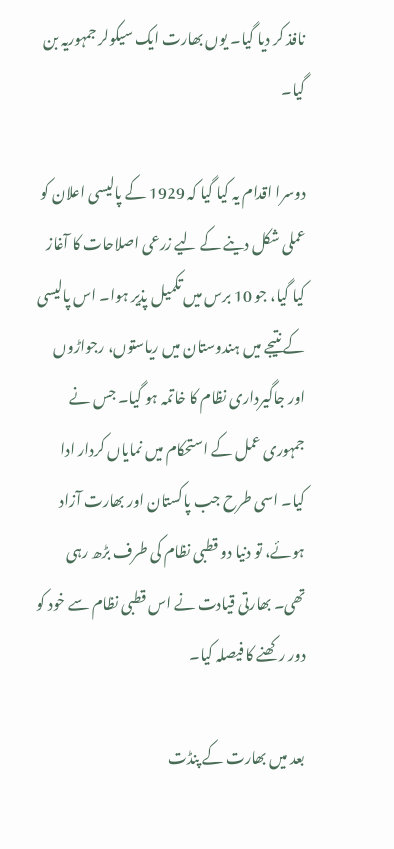نافذ کر دیا گیا۔ یوں بھارت ایک سیکولر جمہوریہ بن گیا۔

دوسرا اقدام یہ کیا گیا کہ 1929 کے پالیسی اعلان کو عملی شکل دینے کے لیے زرعی اصلاحات کا آغاز کیا گیا، جو 10 برس میں تکمیل پذیر ہوا۔ اس پالیسی کے نتیجے میں ہندوستان میں ریاستوں، رجواڑوں اور جاگیرداری نظام کا خاتمہ ہو گیا۔ جس نے جمہوری عمل کے استحکام میں نمایاں کردار ادا کیا۔ اسی طرح جب پاکستان اور بھارت آزاد ہوئے، تو دنیا دو قطبی نظام کی طرف بڑھ رہی تھی۔ بھارتی قیادت نے اس قطبی نظام سے خود کو دور رکھنے کا فیصلہ کیا۔

بعد میں بھارت کے پنڈت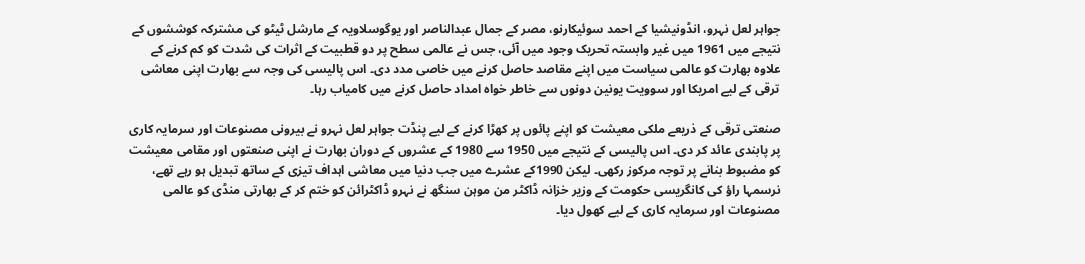جواہر لعل نہرو، انڈونیشیا کے احمد سوئیکارنو، مصر کے جمال عبدالناصر اور یوگوسلاویہ کے مارشل ٹیٹو کی مشترکہ کوششوں کے نتیجے میں 1961 میں غیر وابستہ تحریک وجود میں آئی، جس نے عالمی سطح پر دو قطبیت کے اثرات کی شدت کو کم کرنے کے علاوہ بھارت کو عالمی سیاست میں اپنے مقاصد حاصل کرنے میں خاصی مدد دی۔ اس پالیسی کی وجہ سے بھارت اپنی معاشی ترقی کے لیے امریکا اور سوویت یونین دونوں سے خاطر خواہ امداد حاصل کرنے میں کامیاب رہا۔

صنعتی ترقی کے ذریعے ملکی معیشت کو اپنے پائوں پر کھڑا کرنے کے لیے پنڈت جواہر لعل نہرو نے بیرونی مصنوعات اور سرمایہ کاری پر پابندی عائد کر دی۔ اس پالیسی کے نتیجے میں 1950 سے 1980 کے عشروں کے دوران بھارت نے اپنی صنعتوں اور مقامی معیشت کو مضبوط بنانے پر توجہ مرکوز رکھی۔ لیکن 1990کے عشرے میں جب دنیا میں معاشی اہداف تیزی کے ساتھ تبدیل ہو رہے تھے، نرسمہا راؤ کی کانگریسی حکومت کے وزیر خزانہ ڈاکٹر من موہن سنگھ نے نہرو ڈاکٹرائن کو ختم کر کے بھارتی منڈی کو عالمی مصنوعات اور سرمایہ کاری کے لیے کھول دیا۔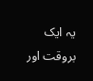یہ ایک بروقت اور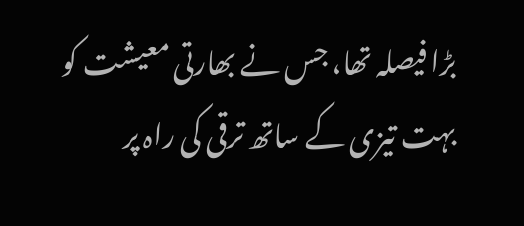بڑا فیصلہ تھا، جس نے بھارتی معیشت کو بہت تیزی کے ساتھ ترقی کی راہ پر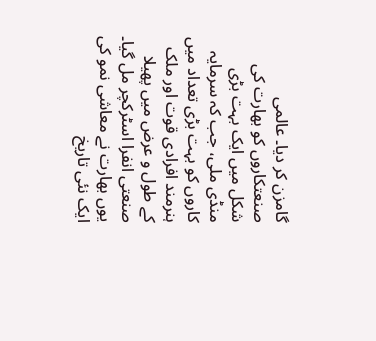گامزن کر دیا۔ عالمی صنعتکاروں کو بھارت کی شکل میں ایک بہت بڑی منڈی ملی، جب کہ سرمایہ کاروں کو بہت بڑی تعداد میں ہنرمند افرادی قوت اور ملک کے طول و عرض میں پھیلا صنعتی انفرا اسٹرکچر مل گیا۔ یوں بھارت نے معاشی نمو کی ایک نئی تاریخ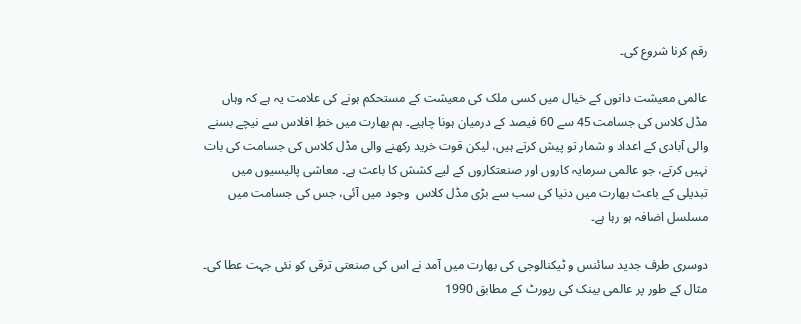رقم کرنا شروع کی۔

عالمی معیشت دانوں کے خیال میں کسی ملک کی معیشت کے مستحکم ہونے کی علامت یہ ہے کہ وہاں مڈل کلاس کی جسامت 45 سے 60 فیصد کے درمیان ہونا چاہیے۔ ہم بھارت میں خطِ افلاس سے نیچے بسنے والی آبادی کے اعداد و شمار تو پیش کرتے ہیں، لیکن قوت خرید رکھنے والی مڈل کلاس کی جسامت کی بات نہیں کرتے، جو عالمی سرمایہ کاروں اور صنعتکاروں کے لیے کشش کا باعث ہے۔ معاشی پالیسیوں میں تبدیلی کے باعث بھارت میں دنیا کی سب سے بڑی مڈل کلاس  وجود میں آئی، جس کی جسامت میں مسلسل اضافہ ہو رہا ہے۔

دوسری طرف جدید سائنس و ٹیکنالوجی کی بھارت میں آمد نے اس کی صنعتی ترقی کو نئی جہت عطا کی۔ مثال کے طور پر عالمی بینک کی رپورٹ کے مطابق 1990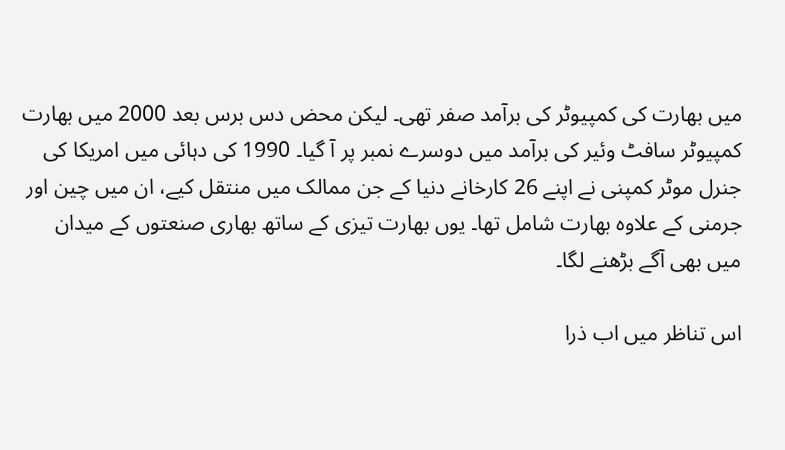میں بھارت کی کمپیوٹر کی برآمد صفر تھی۔ لیکن محض دس برس بعد 2000 میں بھارت کمپیوٹر سافٹ وئیر کی برآمد میں دوسرے نمبر پر آ گیا۔ 1990 کی دہائی میں امریکا کی جنرل موٹر کمپنی نے اپنے 26 کارخانے دنیا کے جن ممالک میں منتقل کیے، ان میں چین اور جرمنی کے علاوہ بھارت شامل تھا۔ یوں بھارت تیزی کے ساتھ بھاری صنعتوں کے میدان میں بھی آگے بڑھنے لگا۔

اس تناظر میں اب ذرا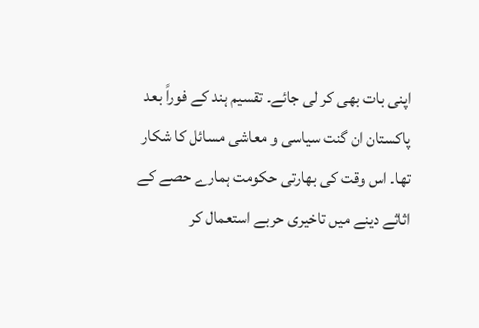اپنی بات بھی کر لی جائے۔ تقسیم ہند کے فوراً بعد پاکستان ان گنت سیاسی و معاشی مسائل کا شکار تھا۔ اس وقت کی بھارتی حکومت ہمارے حصے کے اثاثے دینے میں تاخیری حربے استعمال کر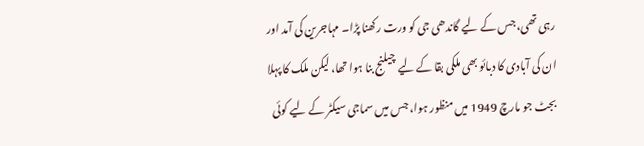رہی تھی، جس کے لیے گاندھی جی کو ورت رکھنا پڑا۔ مہاجرین کی آمد اور ان کی آبادی کا دبائو بھی ملکی بقا کے لیے چیلنج بنا ہوا تھا، لیکن ملک کا پہلا بجٹ جو مارچ 1949 میں منظور ہوا، جس میں سماجی سیکٹر کے لیے کوئی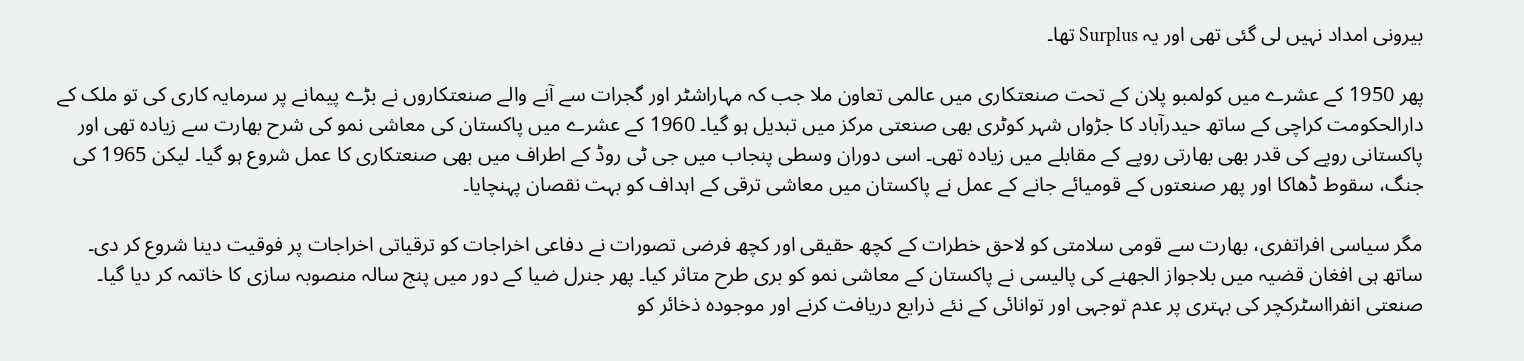بیرونی امداد نہیں لی گئی تھی اور یہ Surplus تھا۔

پھر 1950 کے عشرے میں کولمبو پلان کے تحت صنعتکاری میں عالمی تعاون ملا جب کہ مہاراشٹر اور گجرات سے آنے والے صنعتکاروں نے بڑے پیمانے پر سرمایہ کاری کی تو ملک کے دارالحکومت کراچی کے ساتھ حیدرآباد کا جڑواں شہر کوٹری بھی صنعتی مرکز میں تبدیل ہو گیا۔ 1960 کے عشرے میں پاکستان کی معاشی نمو کی شرح بھارت سے زیادہ تھی اور پاکستانی روپے کی قدر بھی بھارتی روپے کے مقابلے میں زیادہ تھی۔ اسی دوران وسطی پنجاب میں جی ٹی روڈ کے اطراف میں بھی صنعتکاری کا عمل شروع ہو گیا۔ لیکن 1965 کی جنگ، سقوط ڈھاکا اور پھر صنعتوں کے قومیائے جانے کے عمل نے پاکستان میں معاشی ترقی کے اہداف کو بہت نقصان پہنچایا۔

مگر سیاسی افراتفری، بھارت سے قومی سلامتی کو لاحق خطرات کے کچھ حقیقی اور کچھ فرضی تصورات نے دفاعی اخراجات کو ترقیاتی اخراجات پر فوقیت دینا شروع کر دی۔ ساتھ ہی افغان قضیہ میں بلاجواز الجھنے کی پالیسی نے پاکستان کے معاشی نمو کو بری طرح متاثر کیا۔ پھر جنرل ضیا کے دور میں پنج سالہ منصوبہ سازی کا خاتمہ کر دیا گیا۔ صنعتی انفرااسٹرکچر کی بہتری پر عدم توجہی اور توانائی کے نئے ذرایع دریافت کرنے اور موجودہ ذخائر کو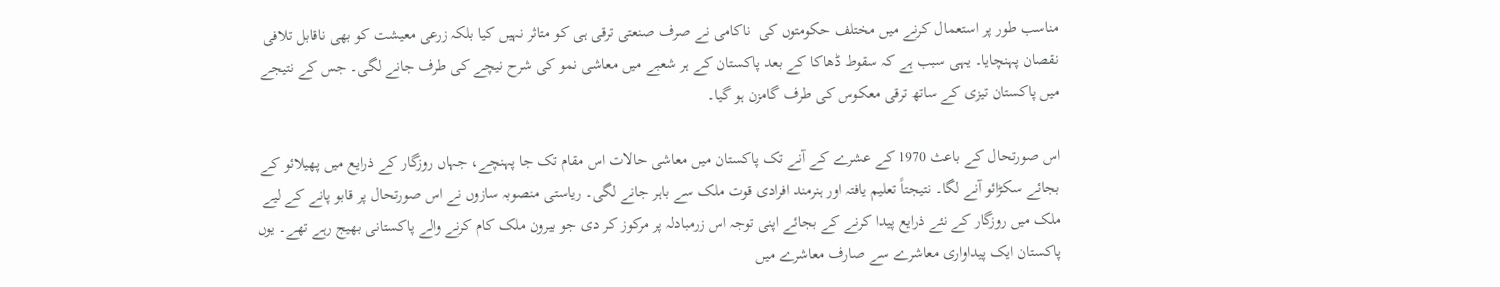مناسب طور پر استعمال کرنے میں مختلف حکومتوں کی  ناکامی نے صرف صنعتی ترقی ہی کو متاثر نہیں کیا بلکہ زرعی معیشت کو بھی ناقابل تلافی نقصان پہنچایا۔ یہی سبب ہے کہ سقوط ڈھاکا کے بعد پاکستان کے ہر شعبے میں معاشی نمو کی شرح نیچے کی طرف جانے لگی۔ جس کے نتیجے میں پاکستان تیزی کے ساتھ ترقی معکوس کی طرف گامزن ہو گیا۔

اس صورتحال کے باعث 1970 کے عشرے کے آنے تک پاکستان میں معاشی حالات اس مقام تک جا پہنچے، جہاں روزگار کے ذرایع میں پھیلائو کے بجائے سکڑائو آنے لگا۔ نتیجتاً تعلیم یافتہ اور ہنرمند افرادی قوت ملک سے باہر جانے لگی۔ ریاستی منصوبہ سازوں نے اس صورتحال پر قابو پانے کے لیے ملک میں روزگار کے نئے ذرایع پیدا کرنے کے بجائے اپنی توجہ اس زرمبادلہ پر مرکوز کر دی جو بیرون ملک کام کرنے والے پاکستانی بھیج رہے تھے۔ یوں پاکستان ایک پیداواری معاشرے سے صارف معاشرے میں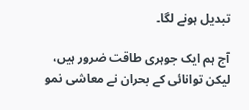تبدیل ہونے لگا۔

آج ہم ایک جوہری طاقت ضرور ہیں، لیکن توانائی کے بحران نے معاشی نمو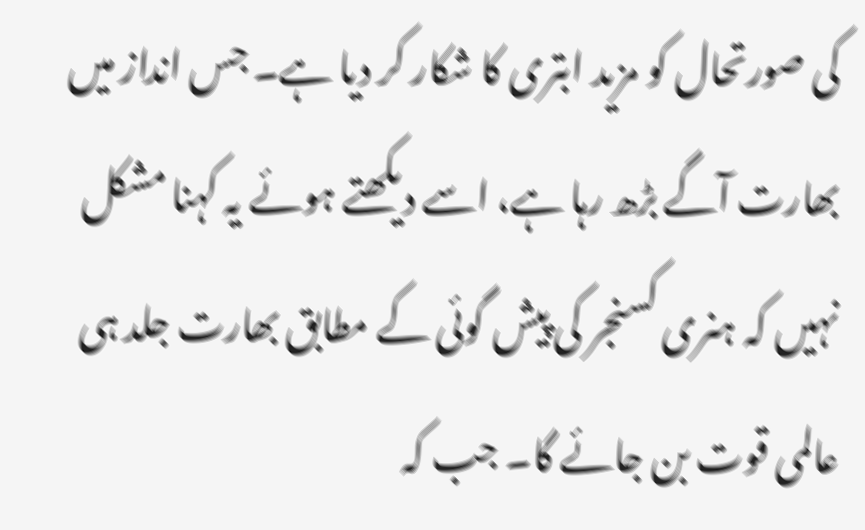کی صورتحال کو مزید ابتری کا شکار کر دیا ہے۔ جس انداز میں بھارت آگے بڑھ رہا ہے، اسے دیکھتے ہوئے یہ کہنا مشکل نہیں کہ ہنری کسنجر کی پیش گوئی کے مطابق بھارت جلد ہی عالمی قوت بن جائے گا۔ جب کہ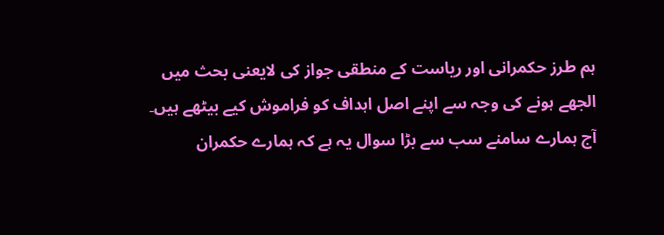ہم طرز حکمرانی اور ریاست کے منطقی جواز کی لایعنی بحث میں الجھے ہونے کی وجہ سے اپنے اصل اہداف کو فراموش کیے بیٹھے ہیں۔ آج ہمارے سامنے سب سے بڑا سوال یہ ہے کہ ہمارے حکمران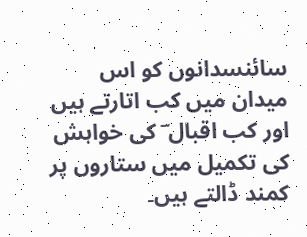سائنسدانوں کو اس میدان میں کب اتارتے ہیں اور کب اقبال ؔ کی خواہش کی تکمیل میں ستاروں پر کمند ڈالتے ہیں۔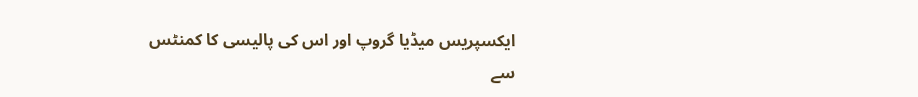ایکسپریس میڈیا گروپ اور اس کی پالیسی کا کمنٹس سے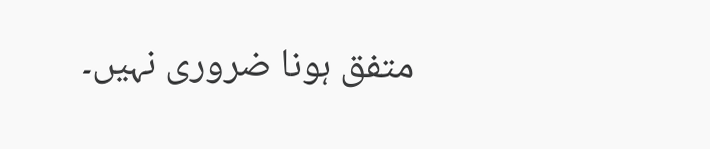متفق ہونا ضروری نہیں۔